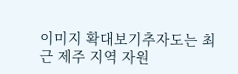이미지 확대보기추자도는 최근 제주 지역 자원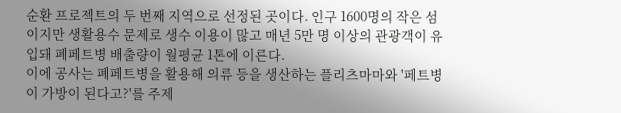순환 프로젝트의 두 번째 지역으로 선정된 곳이다. 인구 1600명의 작은 섬이지만 생활용수 문제로 생수 이용이 많고 매년 5만 명 이상의 관광객이 유입돼 폐페트병 배출량이 월평균 1톤에 이른다.
이에 공사는 폐페트병을 활용해 의류 등을 생산하는 플리츠마마와 '페트병이 가방이 된다고?'를 주제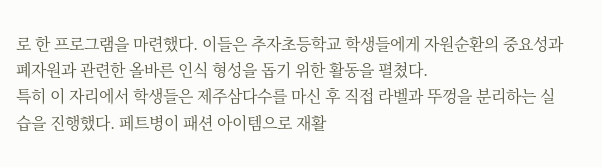로 한 프로그램을 마련했다. 이들은 추자초등학교 학생들에게 자원순환의 중요성과 폐자원과 관련한 올바른 인식 형성을 돕기 위한 활동을 펼쳤다.
특히 이 자리에서 학생들은 제주삼다수를 마신 후 직접 라벨과 뚜껑을 분리하는 실습을 진행했다. 페트병이 패션 아이템으로 재활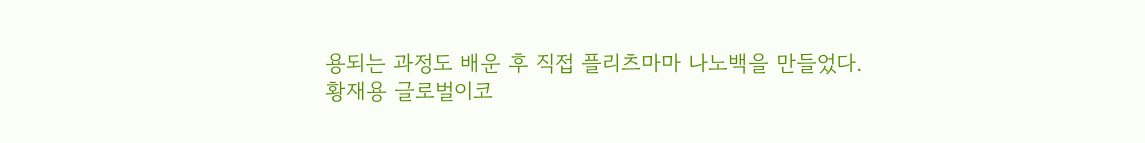용되는 과정도 배운 후 직접 플리츠마마 나노백을 만들었다.
황재용 글로벌이코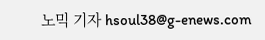노믹 기자 hsoul38@g-enews.com